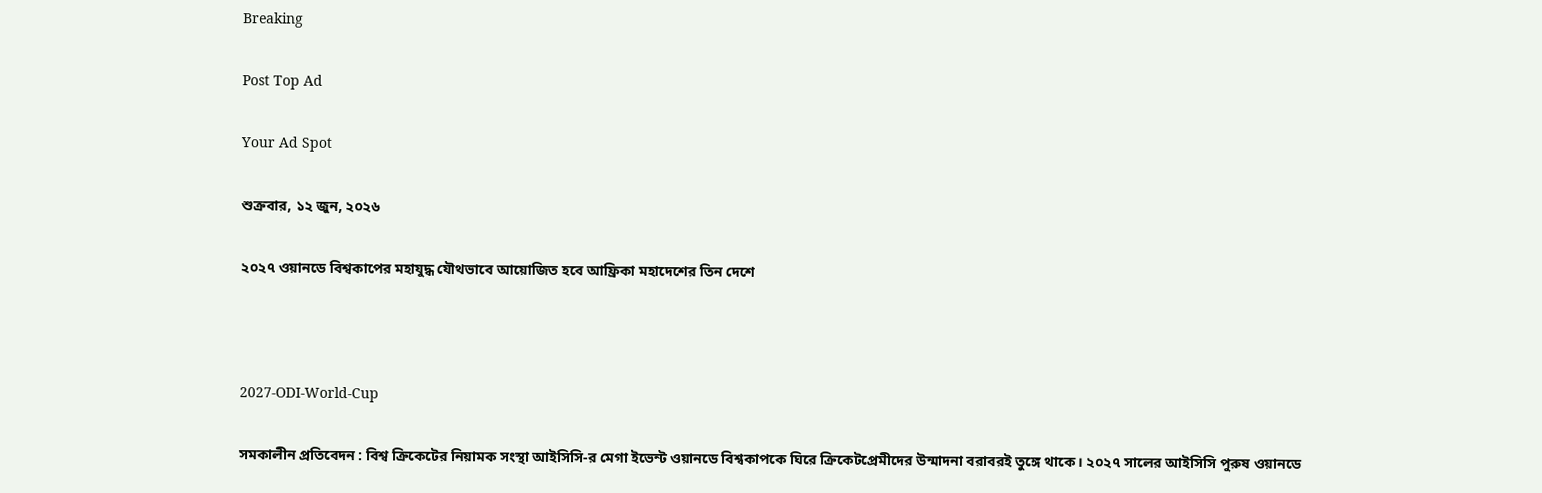Breaking

Post Top Ad

Your Ad Spot

শুক্রবার, ১২ জুন, ২০২৬

২০২৭ ওয়ানডে বিশ্বকাপের মহাযুদ্ধ যৌথভাবে আয়োজিত হবে আফ্রিকা মহাদেশের তিন দেশে



2027-ODI-World-Cup

সমকালীন প্রতিবেদন : বিশ্ব ক্রিকেটের নিয়ামক সংস্থা আইসিসি-র মেগা ইভেন্ট ওয়ানডে বিশ্বকাপকে ঘিরে ক্রিকেটপ্রেমীদের উন্মাদনা বরাবরই তুঙ্গে থাকে। ২০২৭ সালের আইসিসি পুরুষ ওয়ানডে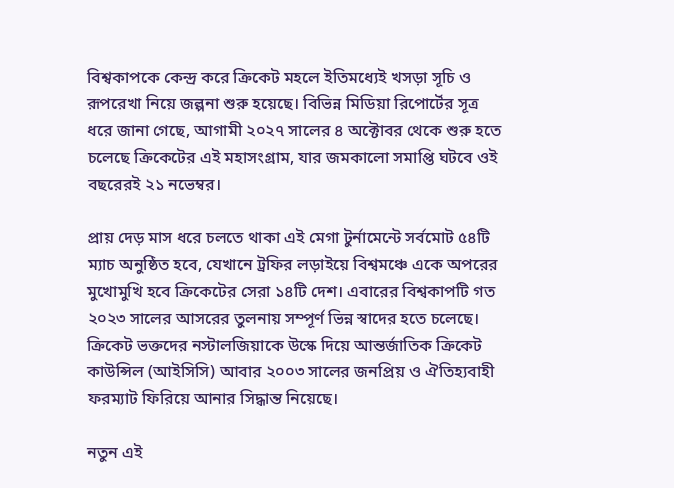বিশ্বকাপকে কেন্দ্র করে ক্রিকেট মহলে ইতিমধ্যেই খসড়া সূচি ও রূপরেখা নিয়ে জল্পনা শুরু হয়েছে। বিভিন্ন মিডিয়া রিপোর্টের সূত্র ধরে জানা গেছে, আগামী ২০২৭ সালের ৪ অক্টোবর থেকে শুরু হতে চলেছে ক্রিকেটের এই মহাসংগ্রাম, যার জমকালো সমাপ্তি ঘটবে ওই বছরেরই ২১ নভেম্বর।

প্রায় দেড় মাস ধরে চলতে থাকা এই মেগা টুর্নামেন্টে সর্বমোট ৫৪টি ম্যাচ অনুষ্ঠিত হবে, যেখানে ট্রফির লড়াইয়ে বিশ্বমঞ্চে একে অপরের মুখোমুখি হবে ক্রিকেটের সেরা ১৪টি দেশ। এবারের বিশ্বকাপটি গত ২০২৩ সালের আসরের তুলনায় সম্পূর্ণ ভিন্ন স্বাদের হতে চলেছে। ক্রিকেট ভক্তদের নস্টালজিয়াকে উস্কে দিয়ে আন্তর্জাতিক ক্রিকেট কাউন্সিল (আইসিসি) আবার ২০০৩ সালের জনপ্রিয় ও ঐতিহ্যবাহী ফরম্যাট ফিরিয়ে আনার সিদ্ধান্ত নিয়েছে।

নতুন এই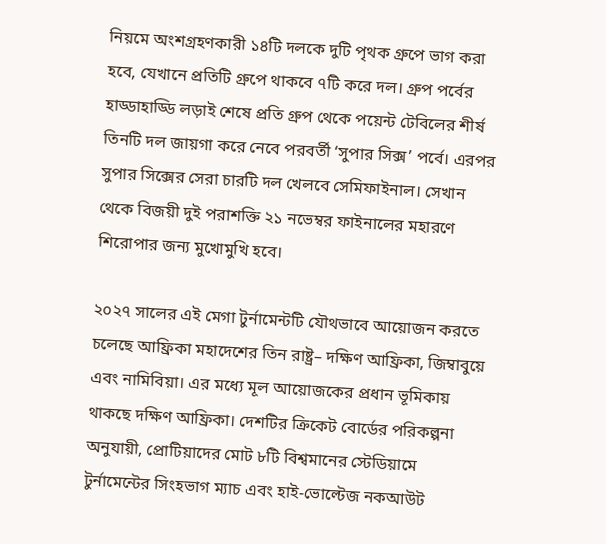নিয়মে অংশগ্রহণকারী ১৪টি দলকে দুটি পৃথক গ্রুপে ভাগ করা হবে, যেখানে প্রতিটি গ্রুপে থাকবে ৭টি করে দল। গ্রুপ পর্বের হাড্ডাহাড্ডি লড়াই শেষে প্রতি গ্রুপ থেকে পয়েন্ট টেবিলের শীর্ষ তিনটি দল জায়গা করে নেবে পরবর্তী ‘সুপার সিক্স’ পর্বে। এরপর সুপার সিক্সের সেরা চারটি দল খেলবে সেমিফাইনাল। সেখান থেকে বিজয়ী দুই পরাশক্তি ২১ নভেম্বর ফাইনালের মহারণে শিরোপার জন্য মুখোমুখি হবে।

২০২৭ সালের এই মেগা টুর্নামেন্টটি যৌথভাবে আয়োজন করতে চলেছে আফ্রিকা মহাদেশের তিন রাষ্ট্র– দক্ষিণ আফ্রিকা, জিম্বাবুয়ে এবং নামিবিয়া। এর মধ্যে মূল আয়োজকের প্রধান ভূমিকায় থাকছে দক্ষিণ আফ্রিকা। দেশটির ক্রিকেট বোর্ডের পরিকল্পনা অনুযায়ী, প্রোটিয়াদের মোট ৮টি বিশ্বমানের স্টেডিয়ামে টুর্নামেন্টের সিংহভাগ ম্যাচ এবং হাই-ভোল্টেজ নকআউট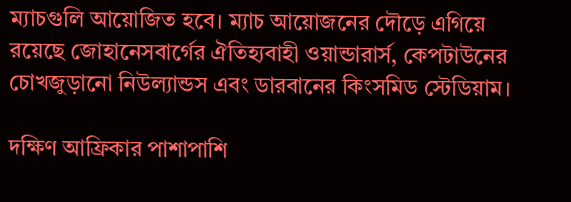ম্যাচগুলি আয়োজিত হবে। ম্যাচ আয়োজনের দৌড়ে এগিয়ে রয়েছে জোহানেসবার্গের ঐতিহ্যবাহী ওয়ান্ডারার্স, কেপটাউনের চোখজুড়ানো নিউল্যান্ডস এবং ডারবানের কিংসমিড স্টেডিয়াম।

দক্ষিণ আফ্রিকার পাশাপাশি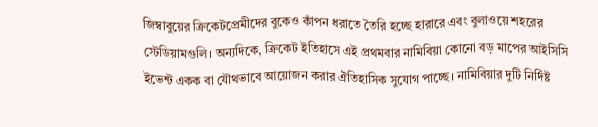জিম্বাবুয়ের ক্রিকেটপ্রেমীদের বুকেও কাঁপন ধরাতে তৈরি হচ্ছে হারারে এবং বুলাওয়ে শহরের স্টেডিয়ামগুলি। অন্যদিকে, ক্রিকেট ইতিহাসে এই প্রথমবার নামিবিয়া কোনো বড় মাপের আইসিসি ইভেন্ট একক বা যৌথভাবে আয়োজন করার ঐতিহাসিক সুযোগ পাচ্ছে। নামিবিয়ার দুটি নির্দিষ্ট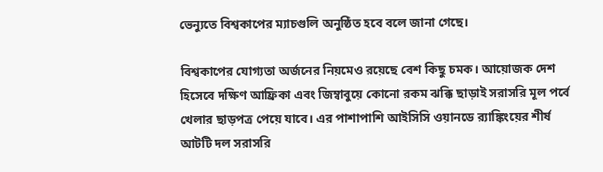ভেন্যুতে বিশ্বকাপের ম্যাচগুলি অনুষ্ঠিত হবে বলে জানা গেছে।

বিশ্বকাপের যোগ্যতা অর্জনের নিয়মেও রয়েছে বেশ কিছু চমক। আয়োজক দেশ হিসেবে দক্ষিণ আফ্রিকা এবং জিম্বাবুয়ে কোনো রকম ঝক্কি ছাড়াই সরাসরি মূল পর্বে খেলার ছাড়পত্র পেয়ে যাবে। এর পাশাপাশি আইসিসি ওয়ানডে র‌্যাঙ্কিংয়ের শীর্ষ আটটি দল সরাসরি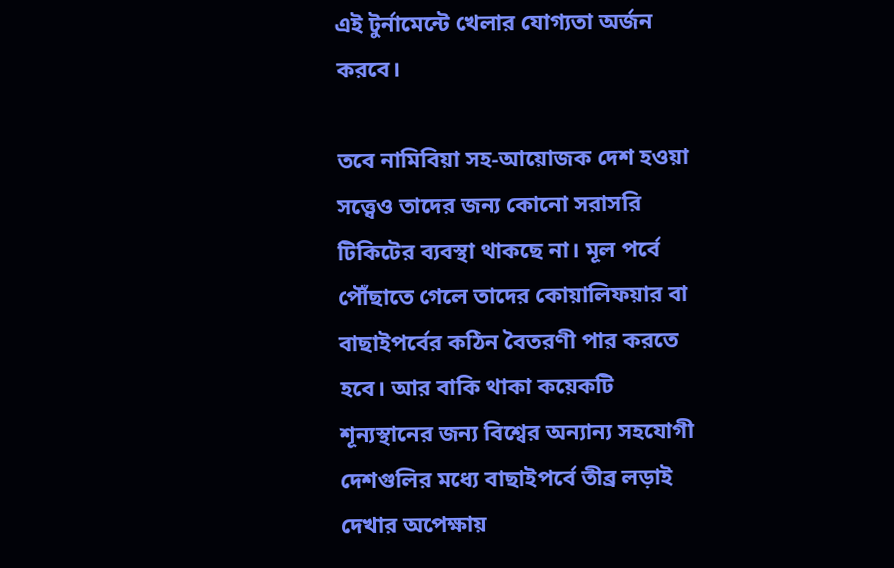এই টুর্নামেন্টে খেলার যোগ্যতা অর্জন করবে।

তবে নামিবিয়া সহ-আয়োজক দেশ হওয়া সত্ত্বেও তাদের জন্য কোনো সরাসরি টিকিটের ব্যবস্থা থাকছে না। মূল পর্বে পৌঁছাতে গেলে তাদের কোয়ালিফয়ার বা বাছাইপর্বের কঠিন বৈতরণী পার করতে হবে। আর বাকি থাকা কয়েকটি শূন্যস্থানের জন্য বিশ্বের অন্যান্য সহযোগী দেশগুলির মধ্যে বাছাইপর্বে তীব্র লড়াই দেখার অপেক্ষায়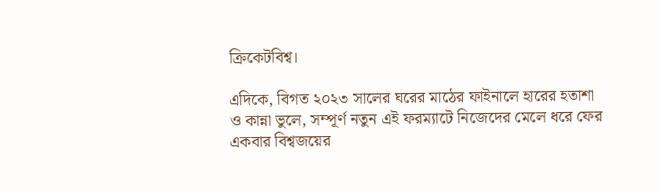ক্রিকেটবিশ্ব।

এদিকে, বিগত ২০২৩ সালের ঘরের মাঠের ফাইনালে হারের হতাশা ও কান্না ভুলে, সম্পূর্ণ নতুন এই ফরম্যাটে নিজেদের মেলে ধরে ফের একবার বিশ্বজয়ের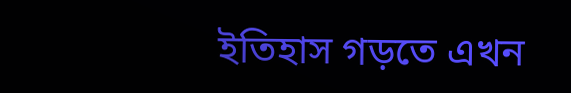ইতিহাস গড়তে এখন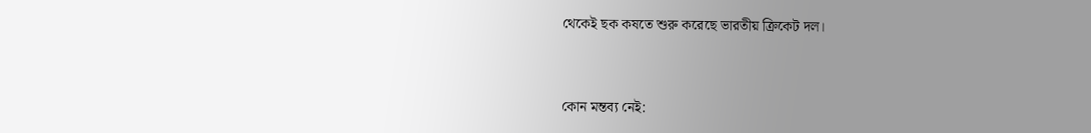থেকেই ছক কষতে শুরু করেছে ভারতীয় ক্রিকেট দল।‌



কোন মন্তব্য নেই: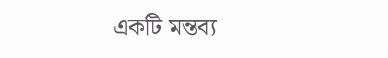একটি মন্তব্য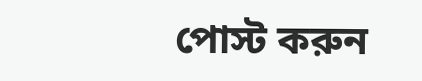পোস্ট করুন